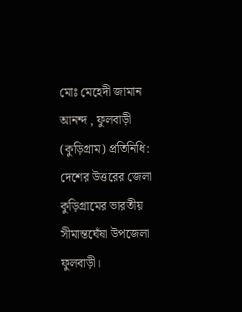মোঃ মেহেদী জামান আনন্দ , ফুলবাড়ী (কুড়িগ্রাম) প্রতিনিধি:
দেশের উত্তরের জেলা কুড়িগ্রামের ভারতীয় সীমান্তঘেঁষা উপজেলা ফুলবাড়ী।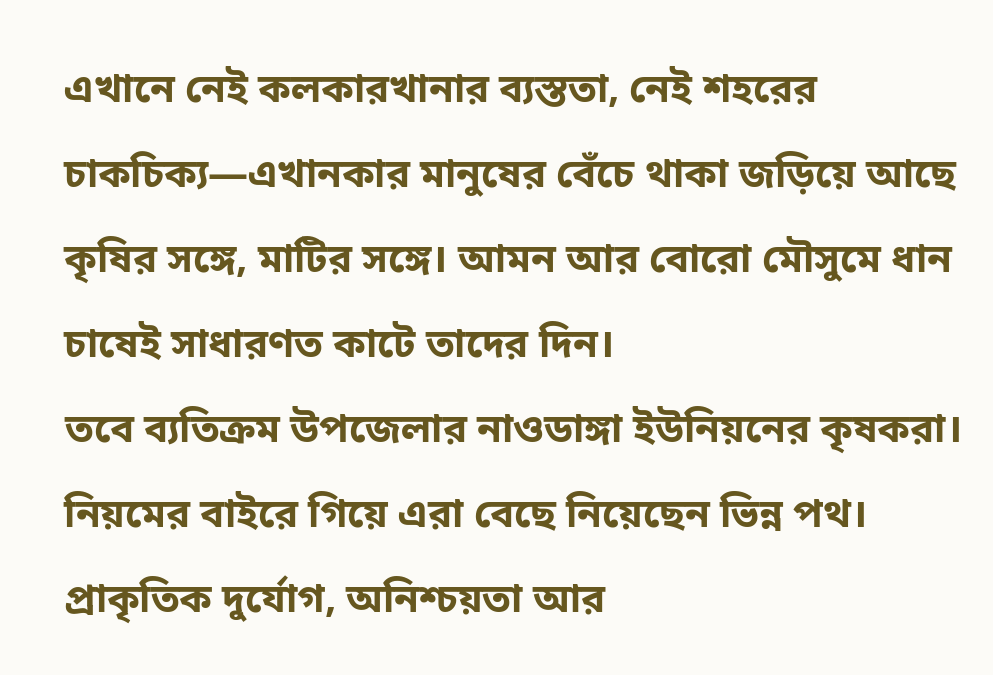এখানে নেই কলকারখানার ব্যস্ততা, নেই শহরের চাকচিক্য—এখানকার মানুষের বেঁচে থাকা জড়িয়ে আছে কৃষির সঙ্গে, মাটির সঙ্গে। আমন আর বোরো মৌসুমে ধান চাষেই সাধারণত কাটে তাদের দিন।
তবে ব্যতিক্রম উপজেলার নাওডাঙ্গা ইউনিয়নের কৃষকরা। নিয়মের বাইরে গিয়ে এরা বেছে নিয়েছেন ভিন্ন পথ। প্রাকৃতিক দুর্যোগ, অনিশ্চয়তা আর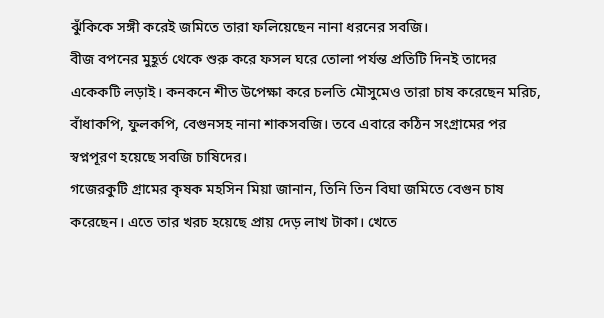ঝুঁকিকে সঙ্গী করেই জমিতে তারা ফলিয়েছেন নানা ধরনের সবজি।
বীজ বপনের মুহূর্ত থেকে শুরু করে ফসল ঘরে তোলা পর্যন্ত প্রতিটি দিনই তাদের একেকটি লড়াই। কনকনে শীত উপেক্ষা করে চলতি মৌসুমেও তারা চাষ করেছেন মরিচ, বাঁধাকপি, ফুলকপি, বেগুনসহ নানা শাকসবজি। তবে এবারে কঠিন সংগ্রামের পর স্বপ্নপূরণ হয়েছে সবজি চাষিদের।
গজেরকুটি গ্রামের কৃষক মহসিন মিয়া জানান, তিনি তিন বিঘা জমিতে বেগুন চাষ করেছেন। এতে তার খরচ হয়েছে প্রায় দেড় লাখ টাকা। খেতে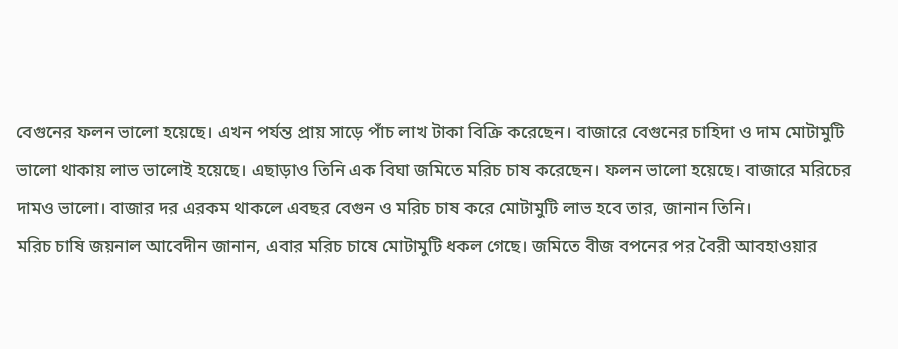বেগুনের ফলন ভালো হয়েছে। এখন পর্যন্ত প্রায় সাড়ে পাঁচ লাখ টাকা বিক্রি করেছেন। বাজারে বেগুনের চাহিদা ও দাম মোটামুটি ভালো থাকায় লাভ ভালোই হয়েছে। এছাড়াও তিনি এক বিঘা জমিতে মরিচ চাষ করেছেন। ফলন ভালো হয়েছে। বাজারে মরিচের দামও ভালো। বাজার দর এরকম থাকলে এবছর বেগুন ও মরিচ চাষ করে মোটামুটি লাভ হবে তার, জানান তিনি।
মরিচ চাষি জয়নাল আবেদীন জানান, এবার মরিচ চাষে মোটামুটি ধকল গেছে। জমিতে বীজ বপনের পর বৈরী আবহাওয়ার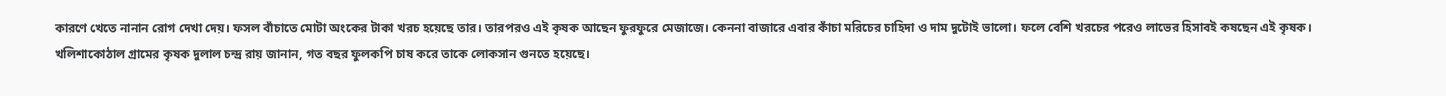কারণে খেতে নানান রোগ দেখা দেয়। ফসল বাঁচাতে মোটা অংকের টাকা খরচ হয়েছে তার। তারপরও এই কৃষক আছেন ফুরফুরে মেজাজে। কেননা বাজারে এবার কাঁচা মরিচের চাহিদা ও দাম দুটোই ভালো। ফলে বেশি খরচের পরেও লাভের হিসাবই কষছেন এই কৃষক।
খলিশাকোঠাল গ্রামের কৃষক দুলাল চন্দ্র রায় জানান, গত বছর ফুলকপি চাষ করে তাকে লোকসান গুনতে হয়েছে।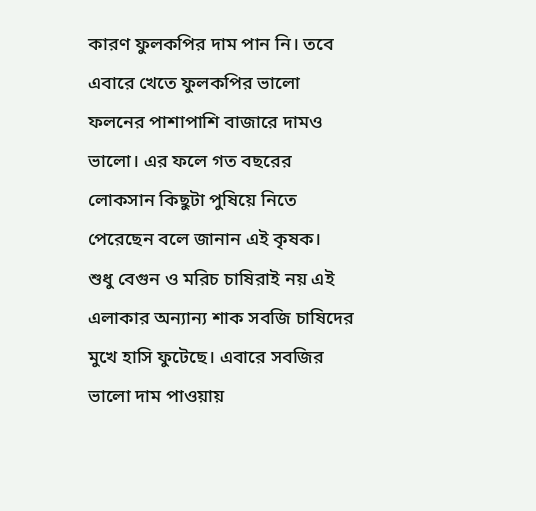কারণ ফুলকপির দাম পান নি। তবে এবারে খেতে ফুলকপির ভালো ফলনের পাশাপাশি বাজারে দামও ভালো। এর ফলে গত বছরের লোকসান কিছুটা পুষিয়ে নিতে পেরেছেন বলে জানান এই কৃষক।
শুধু বেগুন ও মরিচ চাষিরাই নয় এই এলাকার অন্যান্য শাক সবজি চাষিদের মুখে হাসি ফুটেছে। এবারে সবজির ভালো দাম পাওয়ায়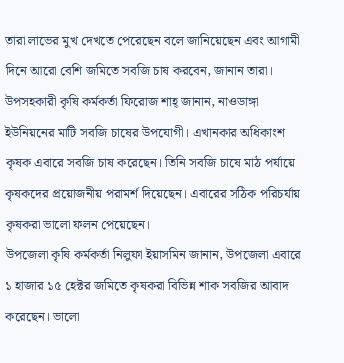তারা লাভের মুখ দেখতে পেরেছেন বলে জানিয়েছেন এবং আগামী দিনে আরো বেশি জমিতে সবজি চাষ করবেন, জানান তারা।
উপসহকারী কৃষি কর্মকর্তা ফিরোজ শাহ্ জানান, নাওডাঙ্গা ইউনিয়নের মাটি সবজি চাষের উপযোগী। এখানকার অধিকাংশ কৃষক এবারে সবজি চাষ করেছেন। তিনি সবজি চাষে মাঠ পর্যায়ে কৃষকদের প্রয়োজনীয় পরামর্শ দিয়েছেন। এবারের সঠিক পরিচর্যায় কৃষকরা ভালো ফলন পেয়েছেন।
উপজেলা কৃষি কর্মকর্তা নিলুফা ইয়াসমিন জানান, উপজেলা এবারে ১ হাজার ১৫ হেক্টর জমিতে কৃষকরা বিভিন্ন শাক সবজির আবাদ করেছেন। ভালো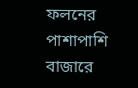ফলনের পাশাপাশি বাজারে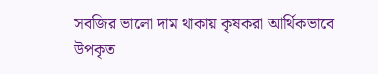সবজির ভালো দাম থাকায় কৃষকরা আর্থিকভাবে উপকৃত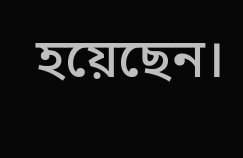হয়েছেন।